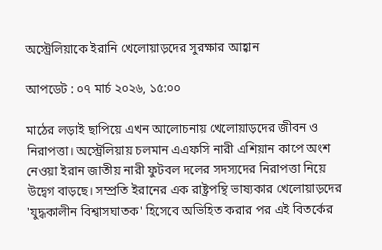অস্ট্রেলিয়াকে ইরানি খেলোয়াড়দের সুরক্ষার আহ্বান

আপডেট : ০৭ মার্চ ২০২৬, ১৫:০০

মাঠের লড়াই ছাপিয়ে এখন আলোচনায় খেলোয়াড়দের জীবন ও নিরাপত্তা। অস্ট্রেলিয়ায় চলমান এএফসি নারী এশিয়ান কাপে অংশ নেওয়া ইরান জাতীয় নারী ফুটবল দলের সদস্যদের নিরাপত্তা নিয়ে উদ্বেগ বাড়ছে। সম্প্রতি ইরানের এক রাষ্ট্রপন্থি ভাষ্যকার খেলোয়াড়দের 'যুদ্ধকালীন বিশ্বাসঘাতক' হিসেবে অভিহিত করার পর এই বিতর্কের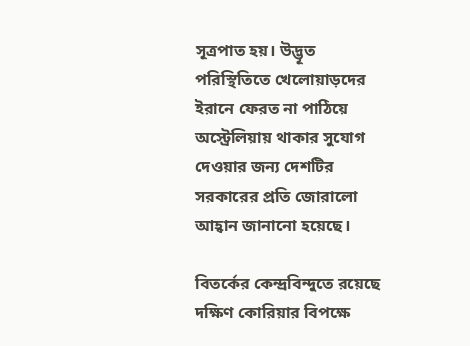সূত্রপাত হয়। উদ্ভূত পরিস্থিতিতে খেলোয়াড়দের ইরানে ফেরত না পাঠিয়ে অস্ট্রেলিয়ায় থাকার সুযোগ দেওয়ার জন্য দেশটির সরকারের প্রতি জোরালো আহ্বান জানানো হয়েছে।

বিতর্কের কেন্দ্রবিন্দুতে রয়েছে দক্ষিণ কোরিয়ার বিপক্ষে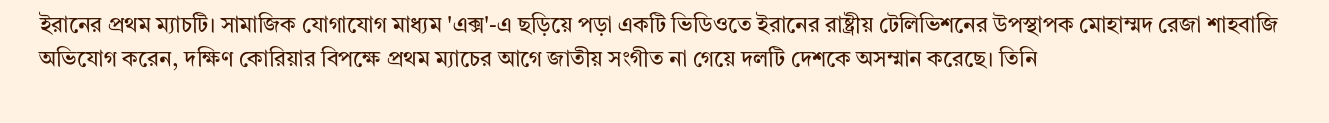ইরানের প্রথম ম্যাচটি। সামাজিক যোগাযোগ মাধ্যম 'এক্স'-এ ছড়িয়ে পড়া একটি ভিডিওতে ইরানের রাষ্ট্রীয় টেলিভিশনের উপস্থাপক মোহাম্মদ রেজা শাহবাজি অভিযোগ করেন, দক্ষিণ কোরিয়ার বিপক্ষে প্রথম ম্যাচের আগে জাতীয় সংগীত না গেয়ে দলটি দেশকে অসম্মান করেছে। তিনি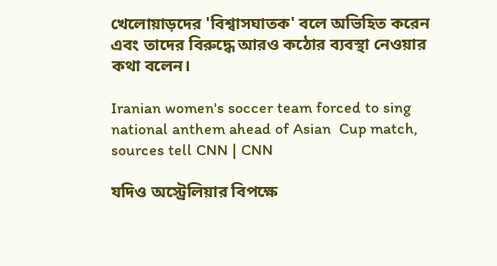খেলোয়াড়দের 'বিশ্বাসঘাতক' বলে অভিহিত করেন এবং তাদের বিরুদ্ধে আরও কঠোর ব্যবস্থা নেওয়ার কথা বলেন।

Iranian women's soccer team forced to sing national anthem ahead of Asian  Cup match, sources tell CNN | CNN

যদিও অস্ট্রেলিয়ার বিপক্ষে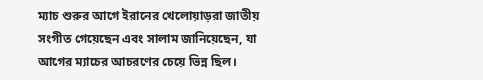ম্যাচ শুরুর আগে ইরানের খেলোয়াড়রা জাতীয় সংগীত গেয়েছেন এবং সালাম জানিয়েছেন, যা আগের ম্যাচের আচরণের চেয়ে ভিন্ন ছিল।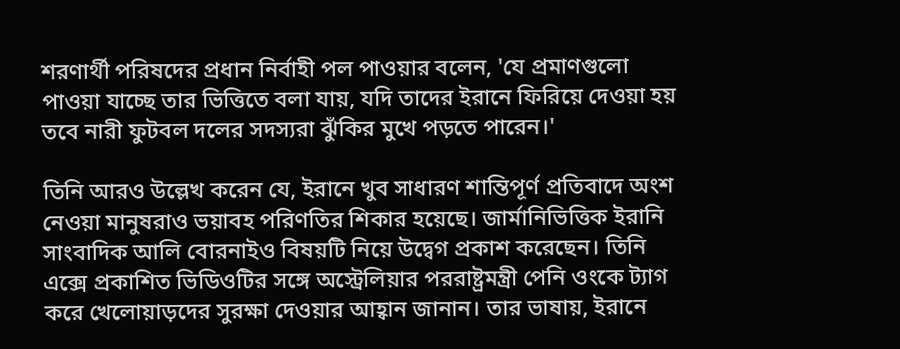শরণার্থী পরিষদের প্রধান নির্বাহী পল পাওয়ার বলেন, 'যে প্রমাণগুলো পাওয়া যাচ্ছে তার ভিত্তিতে বলা যায়, যদি তাদের ইরানে ফিরিয়ে দেওয়া হয় তবে নারী ফুটবল দলের সদস্যরা ঝুঁকির মুখে পড়তে পারেন।'

তিনি আরও উল্লেখ করেন যে, ইরানে খুব সাধারণ শান্তিপূর্ণ প্রতিবাদে অংশ নেওয়া মানুষরাও ভয়াবহ পরিণতির শিকার হয়েছে। জার্মানিভিত্তিক ইরানি সাংবাদিক আলি বোরনাইও বিষয়টি নিয়ে উদ্বেগ প্রকাশ করেছেন। তিনি এক্সে প্রকাশিত ভিডিওটির সঙ্গে অস্ট্রেলিয়ার পররাষ্ট্রমন্ত্রী পেনি ওংকে ট্যাগ করে খেলোয়াড়দের সুরক্ষা দেওয়ার আহ্বান জানান। তার ভাষায়, ইরানে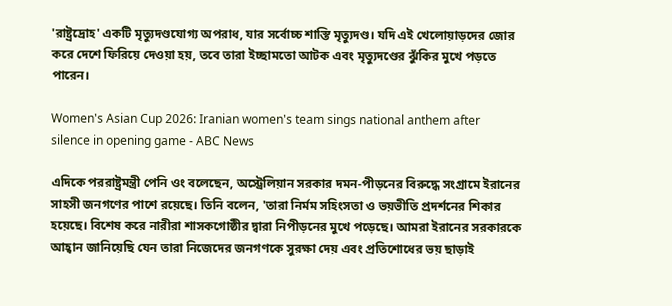'রাষ্ট্রদ্রোহ' একটি মৃত্যুদণ্ডযোগ্য অপরাধ, যার সর্বোচ্চ শাস্তি মৃত্যুদণ্ড। যদি এই খেলোয়াড়দের জোর করে দেশে ফিরিয়ে দেওয়া হয়, তবে তারা ইচ্ছামতো আটক এবং মৃত্যুদণ্ডের ঝুঁকির মুখে পড়তে পারেন।

Women's Asian Cup 2026: Iranian women's team sings national anthem after  silence in opening game - ABC News

এদিকে পররাষ্ট্রমন্ত্রী পেনি ওং বলেছেন, অস্ট্রেলিয়ান সরকার দমন-পীড়নের বিরুদ্ধে সংগ্রামে ইরানের সাহসী জনগণের পাশে রয়েছে। তিনি বলেন, 'তারা নির্মম সহিংসতা ও ভয়ভীতি প্রদর্শনের শিকার হয়েছে। বিশেষ করে নারীরা শাসকগোষ্ঠীর দ্বারা নিপীড়নের মুখে পড়েছে। আমরা ইরানের সরকারকে আহ্বান জানিয়েছি যেন তারা নিজেদের জনগণকে সুরক্ষা দেয় এবং প্রতিশোধের ভয় ছাড়াই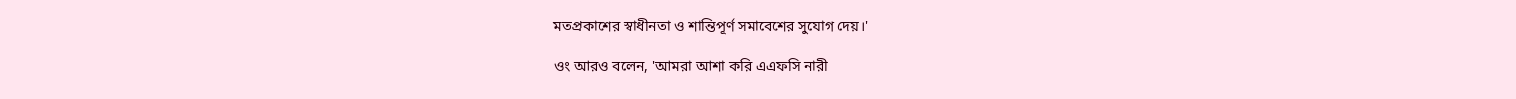মতপ্রকাশের স্বাধীনতা ও শান্তিপূর্ণ সমাবেশের সুযোগ দেয়।'

ওং আরও বলেন, 'আমরা আশা করি এএফসি নারী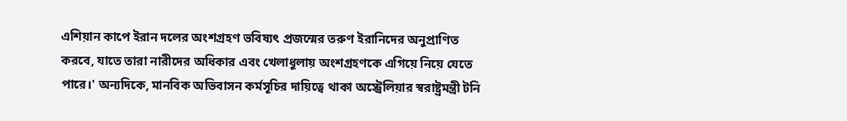এশিয়ান কাপে ইরান দলের অংশগ্রহণ ভবিষ্যৎ প্রজন্মের তরুণ ইরানিদের অনুপ্রাণিত করবে, যাতে তারা নারীদের অধিকার এবং খেলাধুলায় অংশগ্রহণকে এগিয়ে নিয়ে যেতে পারে।' অন্যদিকে, মানবিক অভিবাসন কর্মসূচির দায়িত্বে থাকা অস্ট্রেলিয়ার স্বরাষ্ট্রমন্ত্রী টনি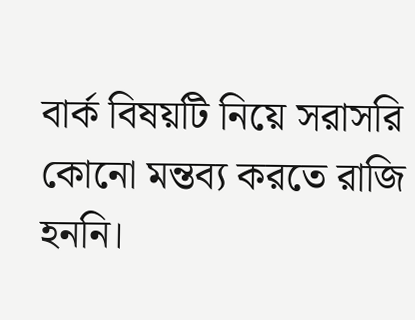বার্ক বিষয়টি নিয়ে সরাসরি কোনো মন্তব্য করতে রাজি হননি।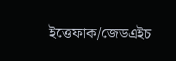ইত্তেফাক/জেডএইচ